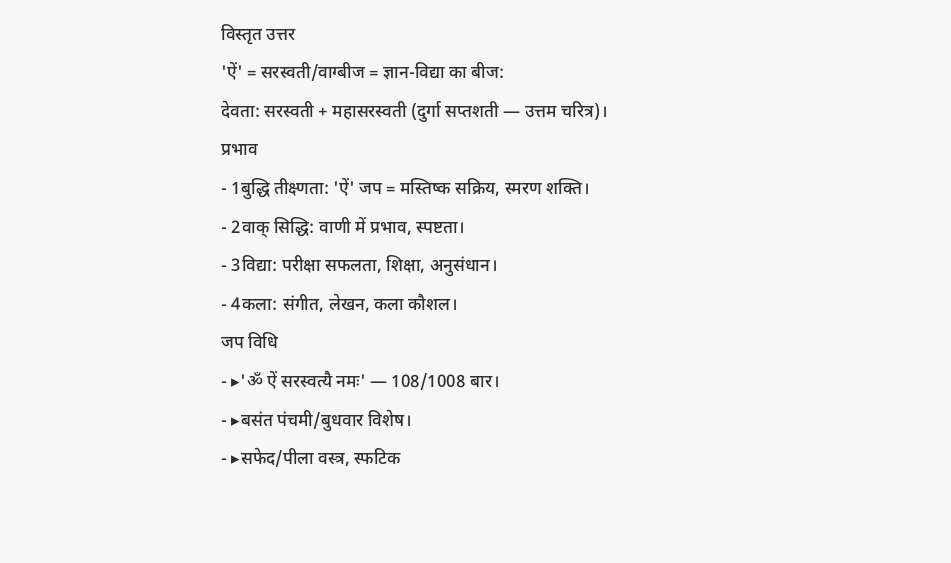विस्तृत उत्तर
'ऐं' = सरस्वती/वाग्बीज = ज्ञान-विद्या का बीज:
देवता: सरस्वती + महासरस्वती (दुर्गा सप्तशती — उत्तम चरित्र)।
प्रभाव
- 1बुद्धि तीक्ष्णता: 'ऐं' जप = मस्तिष्क सक्रिय, स्मरण शक्ति।
- 2वाक् सिद्धि: वाणी में प्रभाव, स्पष्टता।
- 3विद्या: परीक्षा सफलता, शिक्षा, अनुसंधान।
- 4कला: संगीत, लेखन, कला कौशल।
जप विधि
- ▸'ॐ ऐं सरस्वत्यै नमः' — 108/1008 बार।
- ▸बसंत पंचमी/बुधवार विशेष।
- ▸सफेद/पीला वस्त्र, स्फटिक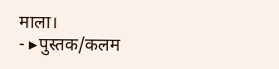माला।
- ▸पुस्तक/कलम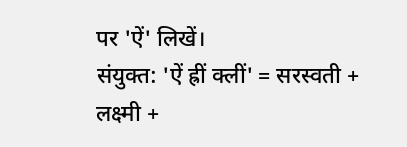पर 'ऐं' लिखें।
संयुक्त: 'ऐं ह्रीं क्लीं' = सरस्वती + लक्ष्मी +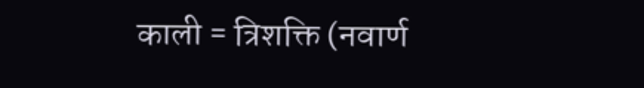काली = त्रिशक्ति (नवार्ण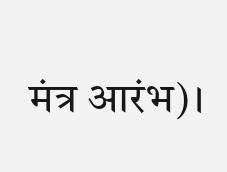मंत्र आरंभ)।